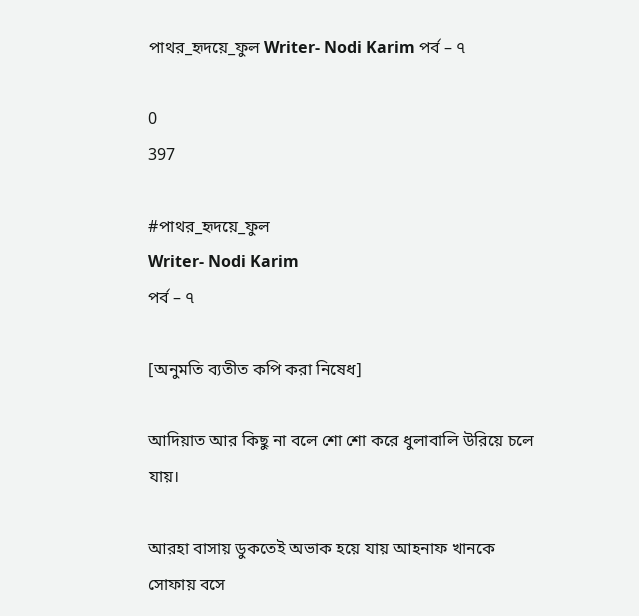পাথর_হৃদয়ে_ফুল Writer- Nodi Karim পর্ব – ৭

0
397

#পাথর_হৃদয়ে_ফুল
Writer- Nodi Karim
পর্ব – ৭

[অনুমতি ব্যতীত কপি করা নিষেধ]

আদিয়াত আর কিছু না বলে শো শো করে ধুলাবালি উরিয়ে চলে যায়।

আরহা বাসায় ডুকতেই অভাক হয়ে যায় আহনাফ খানকে সোফায় বসে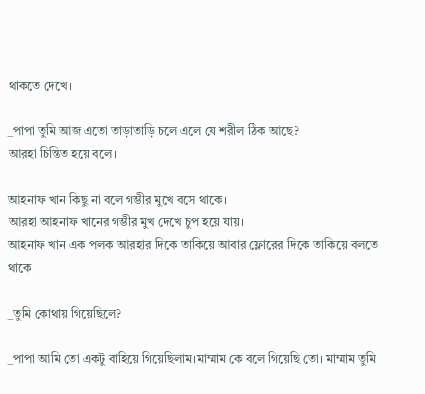থাকতে দেখে।

_পাপা তুমি আজ এতো তাড়াতাড়ি চলে এলে যে শরীল ঠিক আছে?
আরহা চিন্তিত হয়ে বলে।

আহনাফ খান কিছু না বলে গম্ভীর মুখে বসে থাকে।
আরহা আহনাফ খানের গম্ভীর মুখ দেখে চুপ হয়ে যায়।
আহনাফ খান এক পলক আরহার দিকে তাকিয়ে আবার ফ্লোরের দিকে তাকিয়ে বলতে থাকে

_তুমি কোথায় গিয়েছিলে?

_পাপা আমি তো একটু বাহিয়ে গিয়েছিলাম।মাম্মাম কে বলে গিয়েছি তো। মাম্মাম তুমি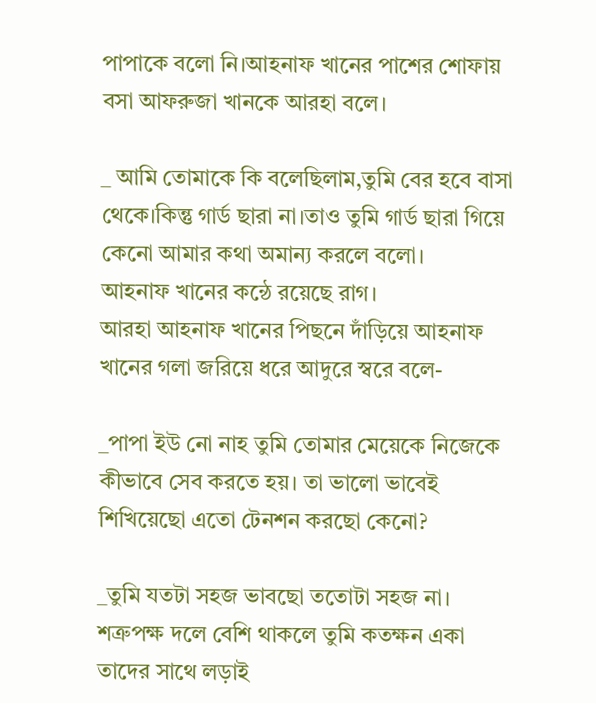পাপাকে বলো নি।আহনাফ খানের পাশের শোফায় বসা আফরুজা খানকে আরহা বলে।

_ আমি তোমাকে কি বলেছিলাম,তুমি বের হবে বাসা থেকে।কিন্তু গার্ড ছারা না।তাও তুমি গার্ড ছারা গিয়ে কেনো আমার কথা অমান্য করলে বলো।
আহনাফ খানের কন্ঠে রয়েছে রাগ।
আরহা আহনাফ খানের পিছনে দাঁড়িয়ে আহনাফ খানের গলা জরিয়ে ধরে আদুরে স্বরে বলে-

_পাপা ইউ নো নাহ তুমি তোমার মেয়েকে নিজেকে কীভাবে সেব করতে হয়। তা ভালো ভাবেই শিখিয়েছো এতো টেনশন করছো কেনো?

_তুমি যতটা সহজ ভাবছো ততোটা সহজ না। শত্রুপক্ষ দলে বেশি থাকলে তুমি কতক্ষন একা তাদের সাথে লড়াই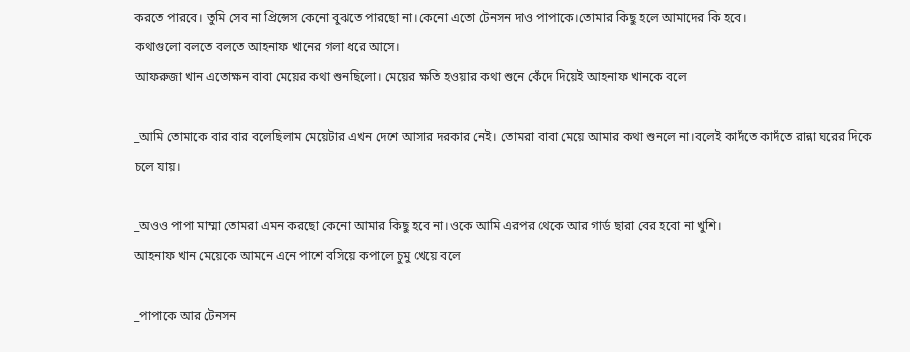করতে পারবে। তুমি সেব না প্রিন্সেস কেনো বুঝতে পারছো না।কেনো এতো টেনসন দাও পাপাকে।তোমার কিছু হলে আমাদের কি হবে।
কথাগুলো বলতে বলতে আহনাফ খানের গলা ধরে আসে।
আফরুজা খান এতোক্ষন বাবা মেয়ের কথা শুনছিলো। মেয়ের ক্ষতি হওয়ার কথা শুনে কেঁদে দিয়েই আহনাফ খানকে বলে

_আমি তোমাকে বার বার বলেছিলাম মেয়েটার এখন দেশে আসার দরকার নেই। তোমরা বাবা মেয়ে আমার কথা শুনলে না।বলেই কাদঁতে কাদঁতে রান্না ঘরের দিকে চলে যায়।

_অওও পাপা মাম্মা তোমরা এমন করছো কেনো আমার কিছু হবে না।ওকে আমি এরপর থেকে আর গার্ড ছারা বের হবো না খুশি।
আহনাফ খান মেয়েকে আমনে এনে পাশে বসিয়ে কপালে চুমু খেয়ে বলে

_পাপাকে আর টেনসন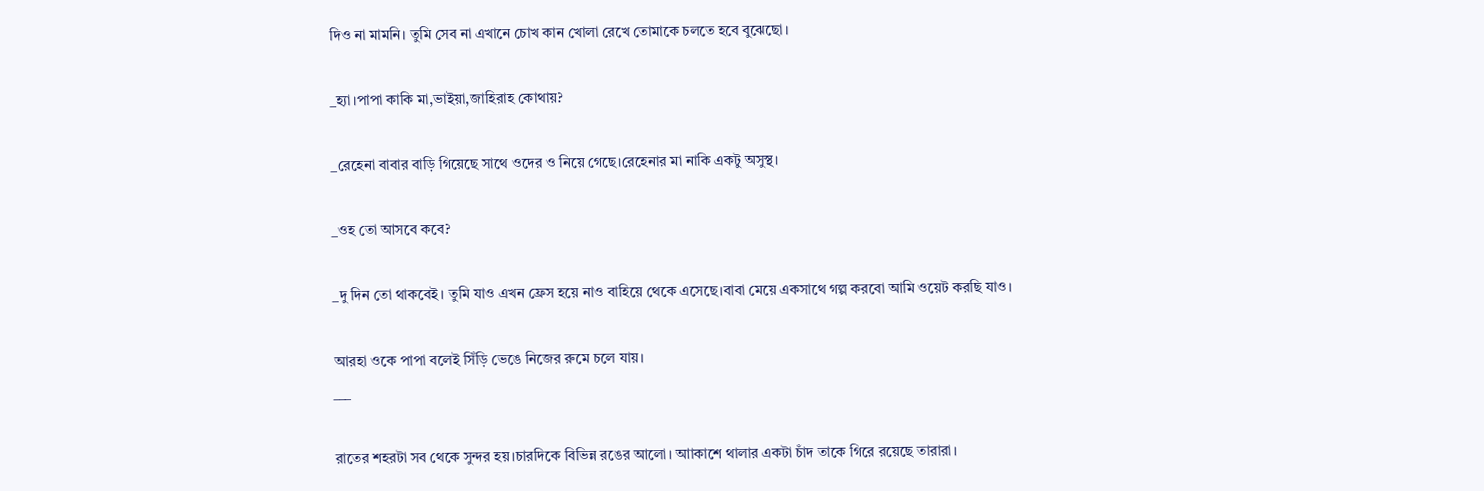দিও না মামনি। তুমি সেব না এখানে চোখ কান খোলা রেখে তোমাকে চলতে হবে বুঝেছো।

_হ্যা।পাপা কাকি মা,ভাইয়া,জাহিরাহ কোথায়?

_রেহেনা বাবার বাড়ি গিয়েছে সাথে ওদের ও নিয়ে গেছে।রেহেনার মা নাকি একটু অসুস্থ।

_ওহ তো আসবে কবে?

_দু দিন তো থাকবেই। তুমি যাও এখন ফ্রেস হয়ে নাও বাহিয়ে থেকে এসেছে।বাবা মেয়ে একসাথে গল্প করবো আমি ওয়েট করছি যাও।

আরহা ওকে পাপা বলেই সিঁড়ি ভেঙে নিজের রুমে চলে যায়।
___

রাতের শহরটা সব থেকে সুন্দর হয়।চারদিকে বিভিন্ন রঙের আলো। আাকাশে থালার একটা চাঁদ তাকে গিরে রয়েছে তারারা।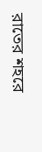রাতের শহরে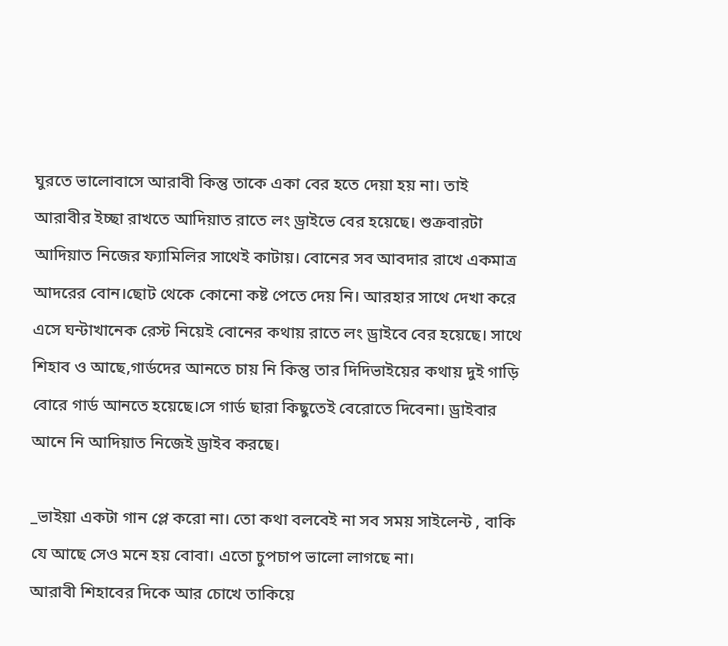ঘুরতে ভালোবাসে আরাবী কিন্তু তাকে একা বের হতে দেয়া হয় না। তাই আরাবীর ইচ্ছা রাখতে আদিয়াত রাতে লং ড্রাইভে বের হয়েছে। শুক্রবারটা আদিয়াত নিজের ফ্যামিলির সাথেই কাটায়। বোনের সব আবদার রাখে একমাত্র আদরের বোন।ছোট থেকে কোনো কষ্ট পেতে দেয় নি। আরহার সাথে দেখা করে এসে ঘন্টাখানেক রেস্ট নিয়েই বোনের কথায় রাতে লং ড্রাইবে বের হয়েছে। সাথে শিহাব ও আছে,গার্ডদের আনতে চায় নি কিন্তু তার দিদিভাইয়ের কথায় দুই গাড়ি বোরে গার্ড আনতে হয়েছে।সে গার্ড ছারা কিছুতেই বেরোতে দিবেনা। ড্রাইবার আনে নি আদিয়াত নিজেই ড্রাইব করছে।

_ভাইয়া একটা গান প্লে করো না। তো কথা বলবেই না সব সময় সাইলেন্ট , বাকি যে আছে সেও মনে হয় বোবা। এতো চুপচাপ ভালো লাগছে না।
আরাবী শিহাবের দিকে আর চোখে তাকিয়ে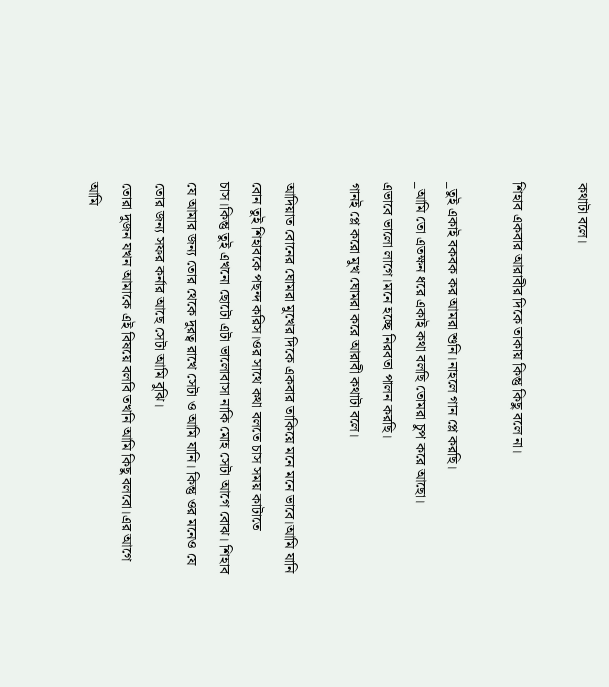কথাটা বলে।

শিহাব একবার আরাবীর দিকে তাকায় কিন্তু কিছু বলে না।

_তুই একাই বকবক কর আমরা শুনি।নাহলে গান প্লে করছি।
_আমি তো এতক্ষন ধরে একাই কথা বলছি তোমরা চুপ করে আছো।
এভাবে ভালো লাগে।মনে হচ্ছে নিরবতা পালন করছি।
গানই প্লে করো মুখ ঘোমরা করে আরাবী কথাটা বলে।

আদিয়াত বোনের ঘোমরা মুখের দিকে একবার তাকিয়ে মনে মনে ভাবে।আমি যানি বোন তুই শিহাবকে পছন্দ করিস।ওর সাথে কথা বলতে চাস সময় কাটাতে চাস।কিন্তু তুই এখনো ছোটো এটা ভালোবাসা নাকি মোহ সেটা আগে বোঝ। শিহাব যে আমার জন্য তোর থেকে দুরত্ব রাখে সেটা ও আমি যানি। কিন্তু ওর মনেও যে তোর জন্য সফর কর্নার আছে সেটা আমি বুঝি।
তোরা দুজন যখন আমাকে এই বিষয়ে বলবি তখনি আমি কিছু বলবো।এর আগে আমি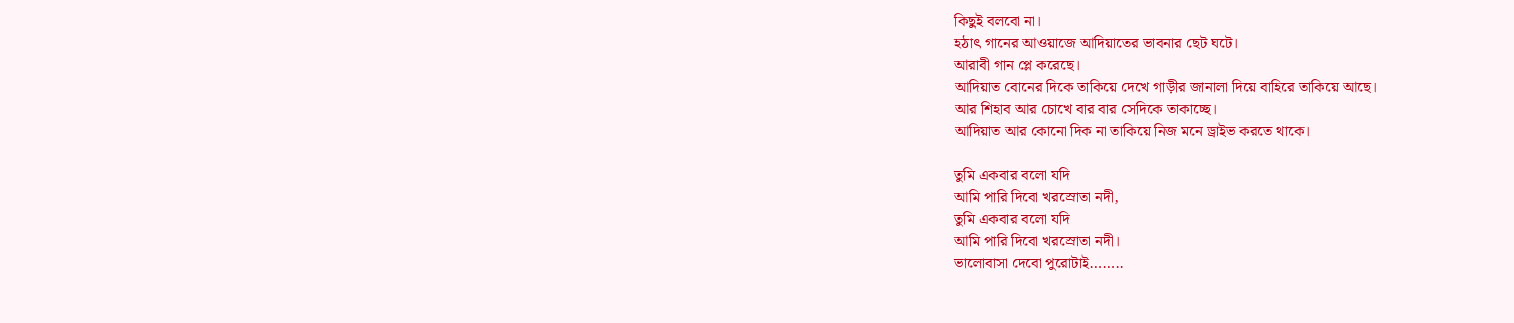কিছুই বলবো না।
হঠাৎ গানের আওয়াজে আদিয়াতের ভাবনার ছেট ঘটে।
আরাবী গান প্লে করেছে।
আদিয়াত বোনের দিকে তাকিয়ে দেখে গাড়ীর জানালা দিয়ে বাহিরে তাকিয়ে আছে।
আর শিহাব আর চোখে বার বার সেদিকে তাকাচ্ছে।
আদিয়াত আর কোনো দিক না তাকিয়ে নিজ মনে ড্রাইভ করতে থাকে।

তুমি একবার বলো যদি
আমি পারি দিবো খরস্রোতা নদী,
তুমি একবার বলো যদি
আমি পারি দিবো খরস্রোতা নদী।
ভালোবাসা দেবো পুরোটাই……..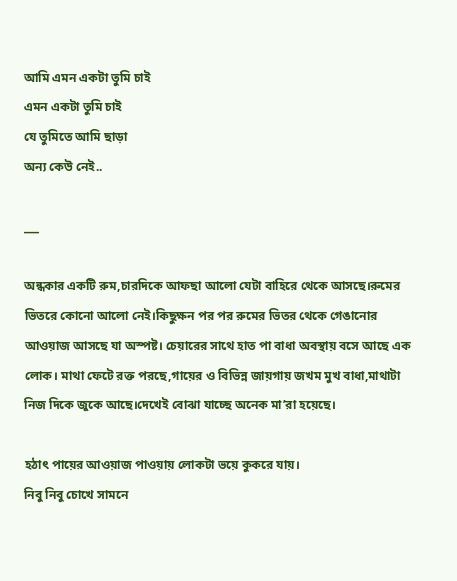আমি এমন একটা তুমি চাই
এমন একটা তুমি চাই
যে তুমিতে আমি ছাড়া
অন্য কেউ নেই..

___

অন্ধকার একটি রুম,চারদিকে আফছা আলো যেটা বাহিরে থেকে আসছে।রুমের ভিতরে কোনো আলো নেই।কিছুক্ষন পর পর রুমের ভিতর থেকে গেঙানোর আওয়াজ আসছে যা অস্পষ্ট। চেয়ারের সাথে হাত পা বাধা অবস্থায় বসে আছে এক লোক। মাথা ফেটে রক্ত পরছে,গায়ের ও বিভিন্ন জায়গায় জখম মুখ বাধা,মাথাটা নিজ দিকে জুকে আছে।দেখেই বোঝা যাচ্ছে অনেক মা’রা হয়েছে।

হঠাৎ পায়ের আওয়াজ পাওয়ায় লোকটা ভয়ে কুকরে যায়।
নিবু নিবু চোখে সামনে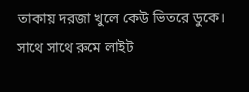তাকায় দরজা খুলে কেউ ভিতরে ডুকে। সাথে সাথে রুমে লাইট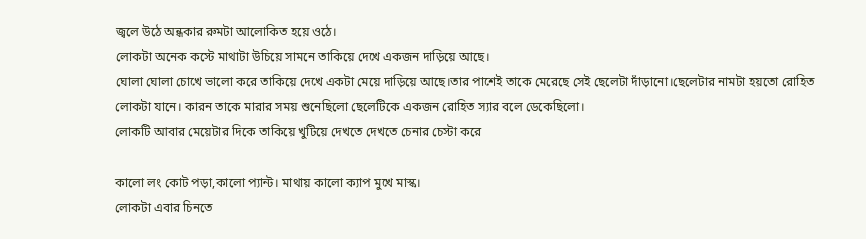জ্বলে উঠে অন্ধকার রুমটা আলোকিত হয়ে ওঠে।
লোকটা অনেক কস্টে মাথাটা উচিয়ে সামনে তাকিয়ে দেখে একজন দাড়িয়ে আছে।
ঘোলা ঘোলা চোখে ভালো করে তাকিয়ে দেখে একটা মেয়ে দাড়িয়ে আছে।তার পাশেই তাকে মেরেছে সেই ছেলেটা দাঁড়ানো।ছেলেটার নামটা হয়তো রোহিত লোকটা যানে। কারন তাকে মারার সময় শুনেছিলো ছেলেটিকে একজন রোহিত স্যার বলে ডেকেছিলো।
লোকটি আবার মেয়েটার দিকে তাকিয়ে খুটিয়ে দেখতে দেখতে চেনার চেস্টা করে

কালো লং কোট পড়া,কালো প্যান্ট। মাথায় কালো ক্যাপ মুখে মাস্ক।
লোকটা এবার চিনতে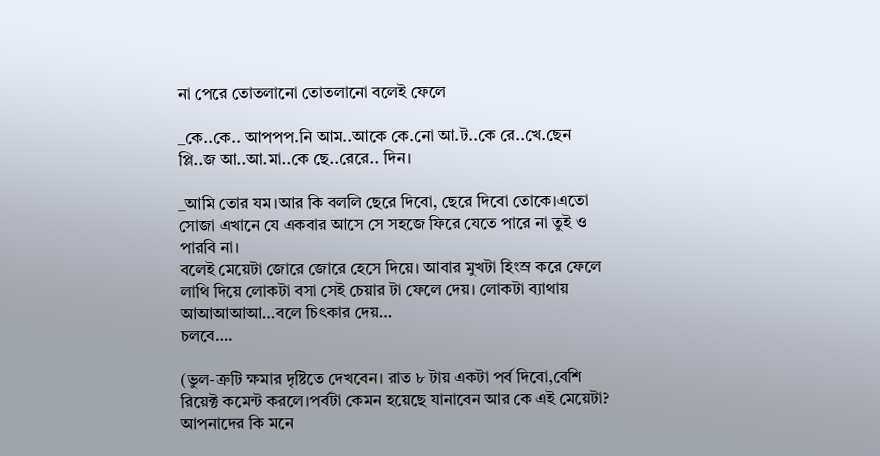না পেরে তোতলানো তোতলানো বলেই ফেলে

_কে..কে.. আপপপ.নি আম..আকে কে.নো আ.ট..কে রে..খে.ছেন প্লি..জ আ..আ.মা..কে ছে..রেরে.. দিন।

_আমি তোর যম।আর কি বললি ছেরে দিবো, ছেরে দিবো তোকে।এতো সোজা এখানে যে একবার আসে সে সহজে ফিরে যেতে পারে না তুই ও পারবি না।
বলেই মেয়েটা জোরে জোরে হেসে দিয়ে। আবার মুখটা হিংস্র করে ফেলে লাথি দিয়ে লোকটা বসা সেই চেয়ার টা ফেলে দেয়। লোকটা ব্যাথায় আআআআআ…বলে চিৎকার দেয়…
চলবে….

(ভুল-ত্রুটি ক্ষমার দৃষ্টিতে দেখবেন। রাত ৮ টায় একটা পর্ব দিবো,বেশি রিয়েক্ট কমেন্ট করলে।পর্বটা কেমন হয়েছে যানাবেন আর কে এই মেয়েটা? আপনাদের কি মনে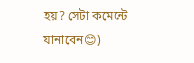হয়? সেটা কমেন্টে যানাবেন😊)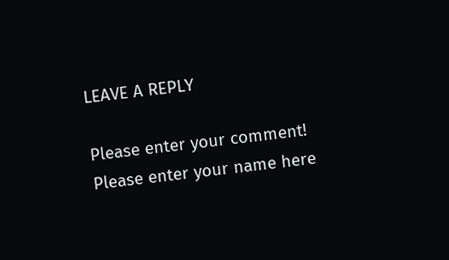LEAVE A REPLY

Please enter your comment!
Please enter your name here